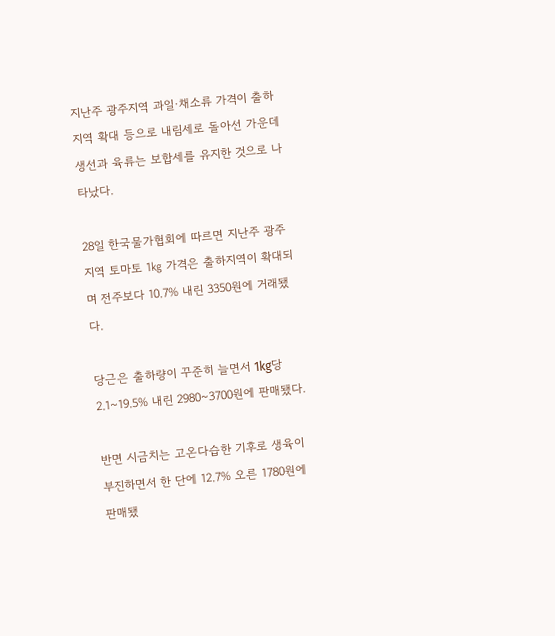지난주 광주지역 과일·채소류 가격이 출하지역 확대 등으로 내림세로 돌아선 가운데 생선과 육류는 보합세를 유지한 것으로 나타났다.

28일 한국물가협회에 따르면 지난주 광주지역 토마토 1㎏ 가격은 출하지역이 확대되며 전주보다 10.7% 내린 3350원에 거래됐다.

당근은 출하량이 꾸준히 늘면서 1kg당  2.1~19.5% 내린 2980~3700원에 판매됐다.

반면 시금치는 고온다습한 기후로 생육이 부진하면서 한 단에 12.7% 오른 1780원에 판매됐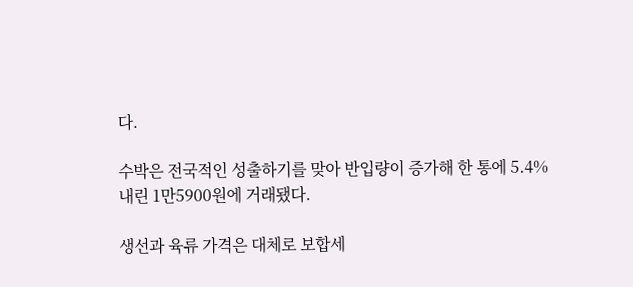다.

수박은 전국적인 성출하기를 맞아 반입량이 증가해 한 통에 5.4% 내린 1만5900원에 거래됐다.

생선과 육류 가격은 대체로 보합세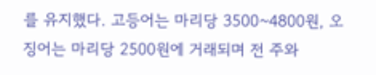를 유지했다. 고등어는 마리당 3500~4800원, 오징어는 마리당 2500원에 거래되며 전 주와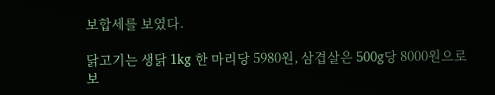보합세를 보였다.

닭고기는 생닭 1kg 한 마리당 5980원, 삼겹살은 500g당 8000원으로 보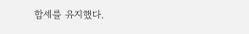합세를 유지했다.